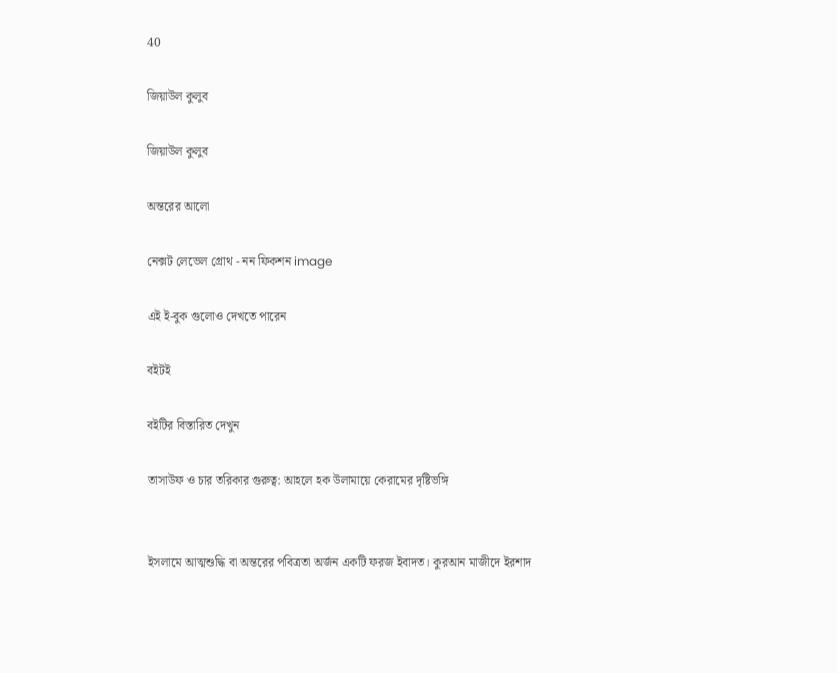40

জিয়াউল কুলুব

জিয়াউল কুলুব

অন্তরের আলো

নেক্সট লেভেল গ্রোথ - নন ফিকশন image

এই ই-বুক গুলোও দেখতে পারেন

বইটই

বইটির বিস্তারিত দেখুন

তাসাউফ ও চার তরিকার গুরুত্ব: আহলে হক উলামায়ে কেরামের দৃষ্টিভঙ্গি


ইসলামে আত্মশুদ্ধি বা অন্তরের পবিত্রতা অর্জন একটি ফরজ ইবাদত। কুরআন মাজীদে ইরশাদ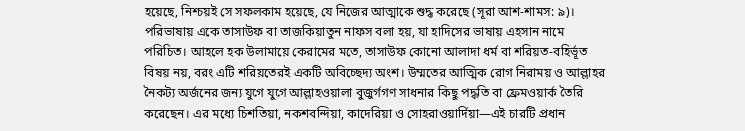হয়েছে, নিশ্চয়ই সে সফলকাম হয়েছে, যে নিজের আত্মাকে শুদ্ধ করেছে (সূরা আশ-শামস: ৯)। পরিভাষায় একে তাসাউফ বা তাজকিয়াতুন নাফস বলা হয়, যা হাদিসের ভাষায় এহসান নামে পরিচিত। আহলে হক উলামায়ে কেরামের মতে, তাসাউফ কোনো আলাদা ধর্ম বা শরিয়ত-বহির্ভূত বিষয় নয়, বরং এটি শরিয়তেরই একটি অবিচ্ছেদ্য অংশ। উম্মতের আত্মিক রোগ নিরাময় ও আল্লাহর নৈকট্য অর্জনের জন্য যুগে যুগে আল্লাহওয়ালা বুজুর্গগণ সাধনার কিছু পদ্ধতি বা ফ্রেমওয়ার্ক তৈরি করেছেন। এর মধ্যে চিশতিয়া, নকশবন্দিয়া, কাদেরিয়া ও সোহরাওয়ার্দিয়া—এই চারটি প্রধান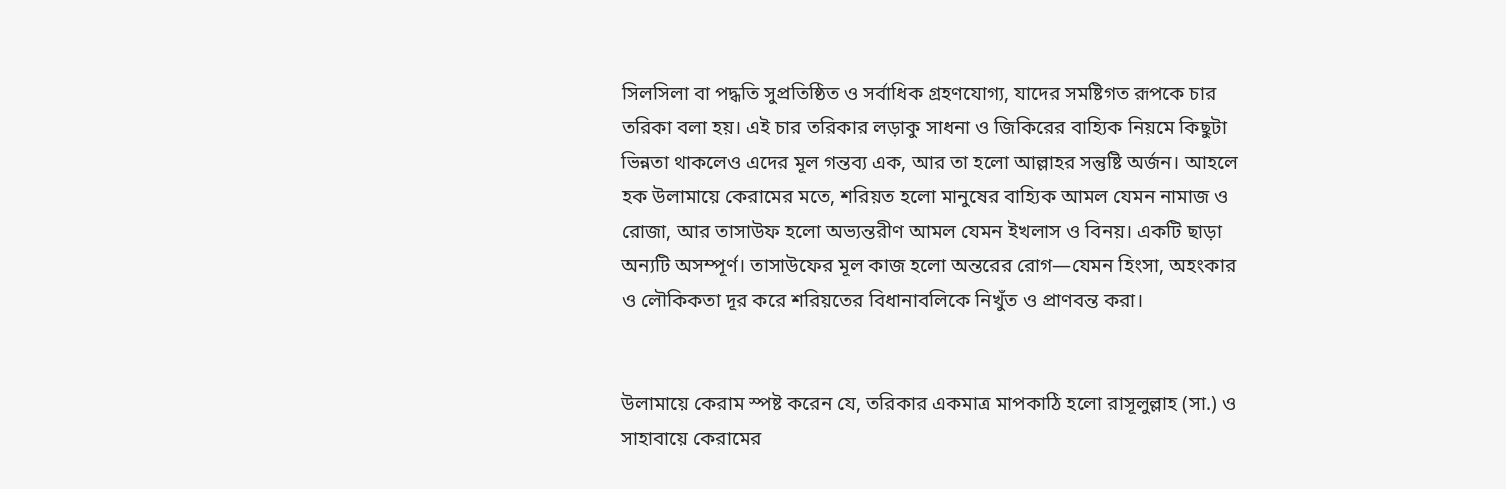সিলসিলা বা পদ্ধতি সুপ্রতিষ্ঠিত ও সর্বাধিক গ্রহণযোগ্য, যাদের সমষ্টিগত রূপকে চার তরিকা বলা হয়। এই চার তরিকার লড়াকু সাধনা ও জিকিরের বাহ্যিক নিয়মে কিছুটা ভিন্নতা থাকলেও এদের মূল গন্তব্য এক, আর তা হলো আল্লাহর সন্তুষ্টি অর্জন। আহলে হক উলামায়ে কেরামের মতে, শরিয়ত হলো মানুষের বাহ্যিক আমল যেমন নামাজ ও রোজা, আর তাসাউফ হলো অভ্যন্তরীণ আমল যেমন ইখলাস ও বিনয়। একটি ছাড়া অন্যটি অসম্পূর্ণ। তাসাউফের মূল কাজ হলো অন্তরের রোগ—যেমন হিংসা, অহংকার ও লৌকিকতা দূর করে শরিয়তের বিধানাবলিকে নিখুঁত ও প্রাণবন্ত করা।


উলামায়ে কেরাম স্পষ্ট করেন যে, তরিকার একমাত্র মাপকাঠি হলো রাসূলুল্লাহ (সা.) ও সাহাবায়ে কেরামের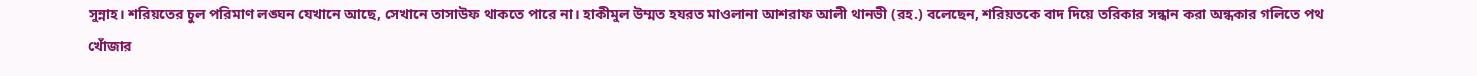সুন্নাহ। শরিয়তের চুল পরিমাণ লঙ্ঘন যেখানে আছে, সেখানে তাসাউফ থাকতে পারে না। হাকীমুল উম্মত হযরত মাওলানা আশরাফ আলী থানভী (রহ.) বলেছেন, শরিয়তকে বাদ দিয়ে তরিকার সন্ধান করা অন্ধকার গলিতে পথ খোঁজার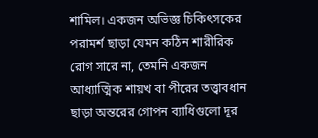শামিল। একজন অভিজ্ঞ চিকিৎসকের পরামর্শ ছাড়া যেমন কঠিন শারীরিক রোগ সারে না, তেমনি একজন আধ্যাত্মিক শায়খ বা পীরের তত্ত্বাবধান ছাড়া অন্তরের গোপন ব্যাধিগুলো দূর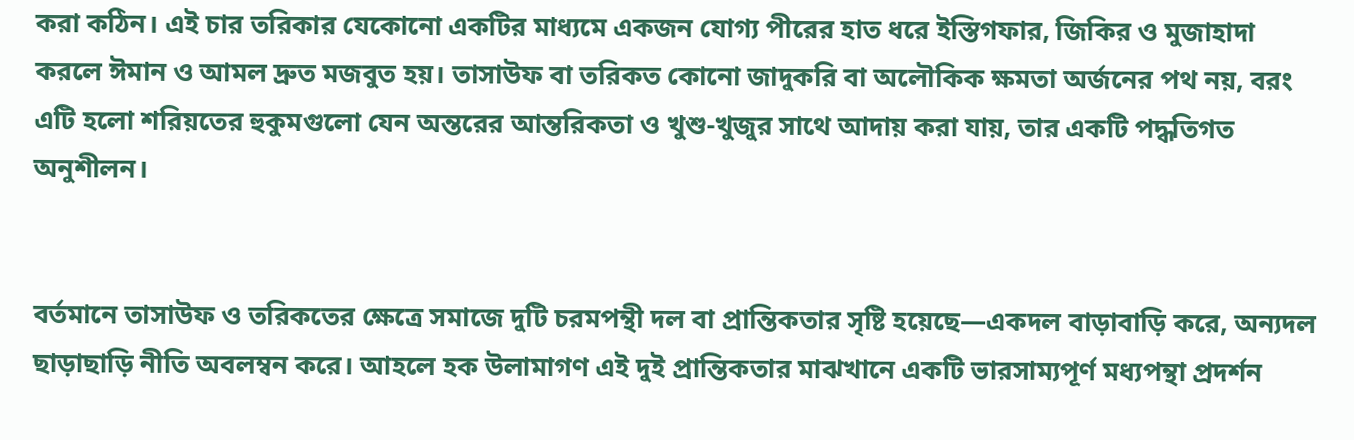করা কঠিন। এই চার তরিকার যেকোনো একটির মাধ্যমে একজন যোগ্য পীরের হাত ধরে ইস্তিগফার, জিকির ও মুজাহাদা করলে ঈমান ও আমল দ্রুত মজবুত হয়। তাসাউফ বা তরিকত কোনো জাদুকরি বা অলৌকিক ক্ষমতা অর্জনের পথ নয়, বরং এটি হলো শরিয়তের হুকুমগুলো যেন অন্তরের আন্তরিকতা ও খুশু-খুজুর সাথে আদায় করা যায়, তার একটি পদ্ধতিগত অনুশীলন।


বর্তমানে তাসাউফ ও তরিকতের ক্ষেত্রে সমাজে দুটি চরমপন্থী দল বা প্রান্তিকতার সৃষ্টি হয়েছে—একদল বাড়াবাড়ি করে, অন্যদল ছাড়াছাড়ি নীতি অবলম্বন করে। আহলে হক উলামাগণ এই দুই প্রান্তিকতার মাঝখানে একটি ভারসাম্যপূর্ণ মধ্যপন্থা প্রদর্শন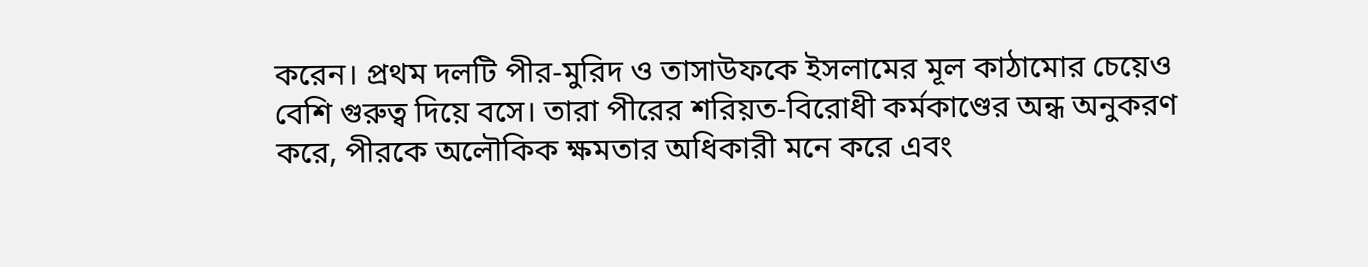করেন। প্রথম দলটি পীর-মুরিদ ও তাসাউফকে ইসলামের মূল কাঠামোর চেয়েও বেশি গুরুত্ব দিয়ে বসে। তারা পীরের শরিয়ত-বিরোধী কর্মকাণ্ডের অন্ধ অনুকরণ করে, পীরকে অলৌকিক ক্ষমতার অধিকারী মনে করে এবং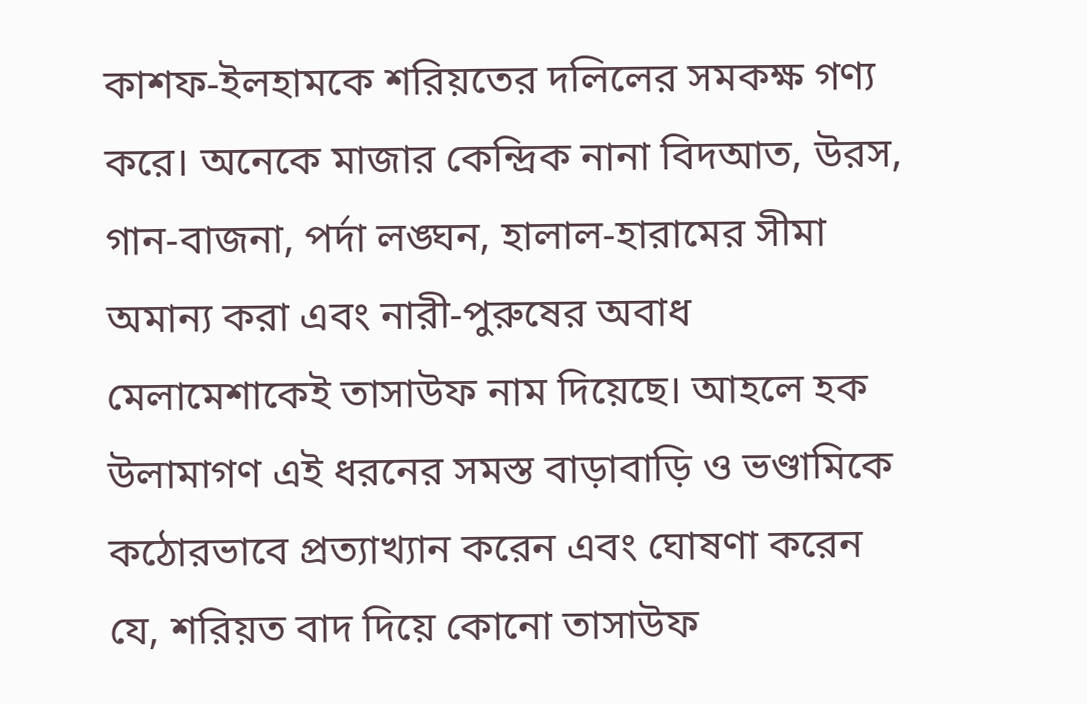কাশফ-ইলহামকে শরিয়তের দলিলের সমকক্ষ গণ্য করে। অনেকে মাজার কেন্দ্রিক নানা বিদআত, উরস, গান-বাজনা, পর্দা লঙ্ঘন, হালাল-হারামের সীমা অমান্য করা এবং নারী-পুরুষের অবাধ মেলামেশাকেই তাসাউফ নাম দিয়েছে। আহলে হক উলামাগণ এই ধরনের সমস্ত বাড়াবাড়ি ও ভণ্ডামিকে কঠোরভাবে প্রত্যাখ্যান করেন এবং ঘোষণা করেন যে, শরিয়ত বাদ দিয়ে কোনো তাসাউফ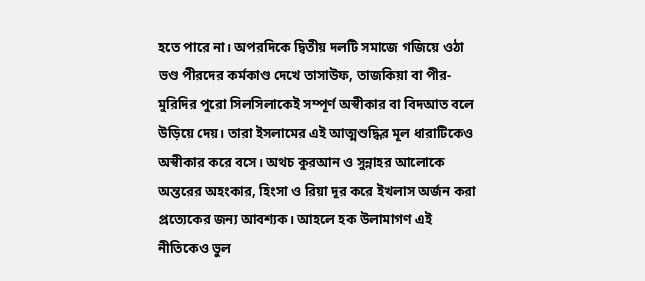হতে পারে না। অপরদিকে দ্বিতীয় দলটি সমাজে গজিয়ে ওঠা ভণ্ড পীরদের কর্মকাণ্ড দেখে তাসাউফ, তাজকিয়া বা পীর-মুরিদির পুরো সিলসিলাকেই সম্পূর্ণ অস্বীকার বা বিদআত বলে উড়িয়ে দেয়। তারা ইসলামের এই আত্মশুদ্ধির মূল ধারাটিকেও অস্বীকার করে বসে। অথচ কুরআন ও সুন্নাহর আলোকে অন্তরের অহংকার, হিংসা ও রিয়া দূর করে ইখলাস অর্জন করা প্রত্যেকের জন্য আবশ্যক। আহলে হক উলামাগণ এই নীতিকেও ভুল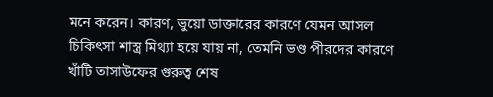মনে করেন। কারণ, ভুয়ো ডাক্তারের কারণে যেমন আসল চিকিৎসা শাস্ত্র মিথ্যা হয়ে যায় না, তেমনি ভণ্ড পীরদের কারণে খাঁটি তাসাউফের গুরুত্ব শেষ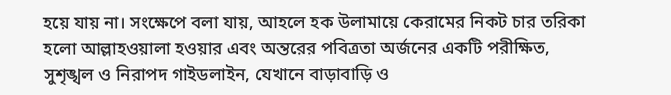হয়ে যায় না। সংক্ষেপে বলা যায়, আহলে হক উলামায়ে কেরামের নিকট চার তরিকা হলো আল্লাহওয়ালা হওয়ার এবং অন্তরের পবিত্রতা অর্জনের একটি পরীক্ষিত, সুশৃঙ্খল ও নিরাপদ গাইডলাইন, যেখানে বাড়াবাড়ি ও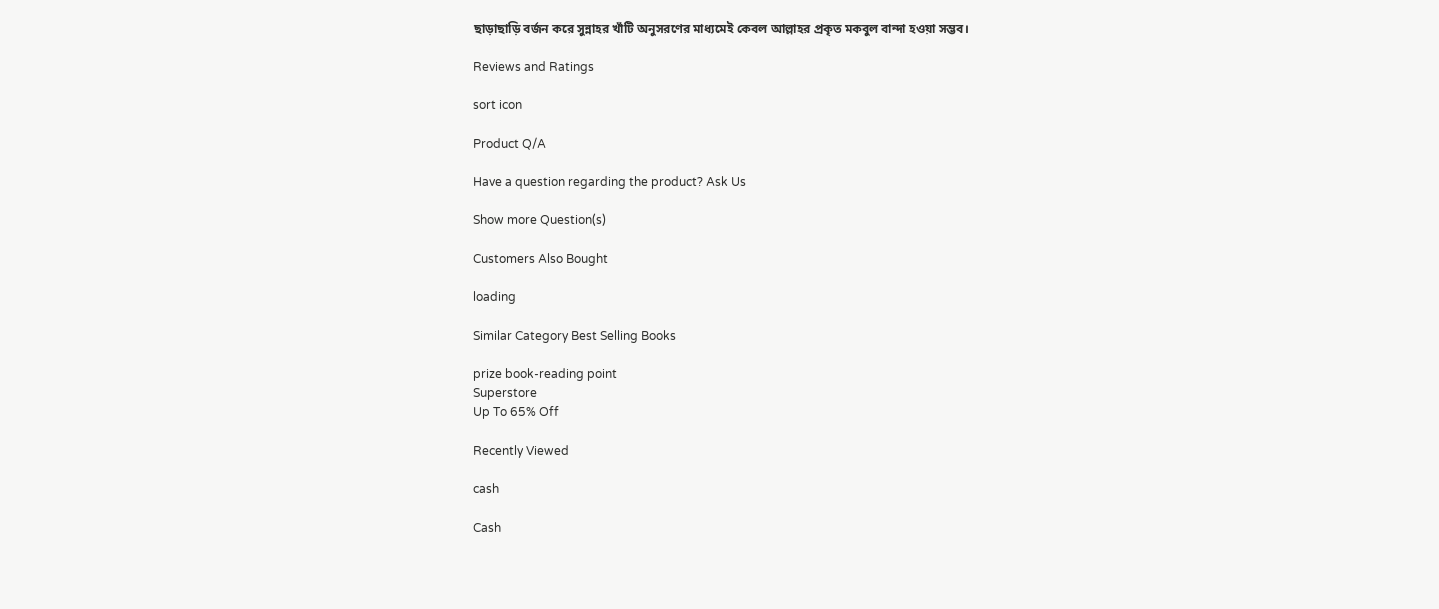ছাড়াছাড়ি বর্জন করে সুন্নাহর খাঁটি অনুসরণের মাধ্যমেই কেবল আল্লাহর প্রকৃত মকবুল বান্দা হওয়া সম্ভব।

Reviews and Ratings

sort icon

Product Q/A

Have a question regarding the product? Ask Us

Show more Question(s)

Customers Also Bought

loading

Similar Category Best Selling Books

prize book-reading point
Superstore
Up To 65% Off

Recently Viewed

cash

Cash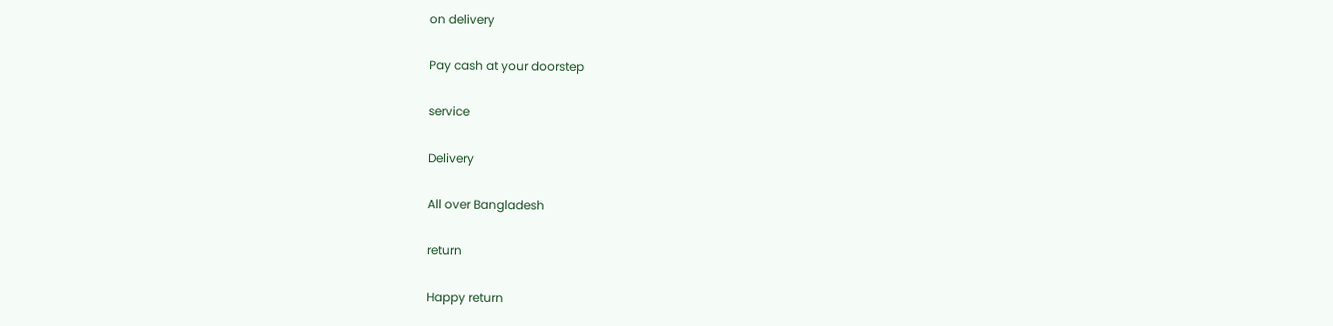on delivery

Pay cash at your doorstep

service

Delivery

All over Bangladesh

return

Happy return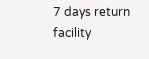7 days return facility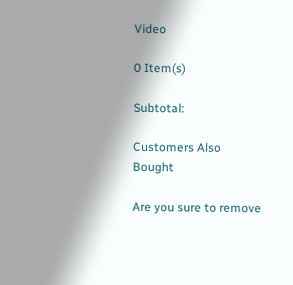Video

0 Item(s)

Subtotal:

Customers Also Bought

Are you sure to remove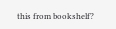this from bookshelf?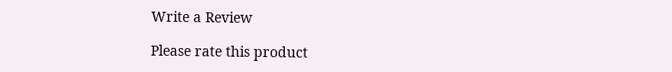Write a Review

Please rate this product